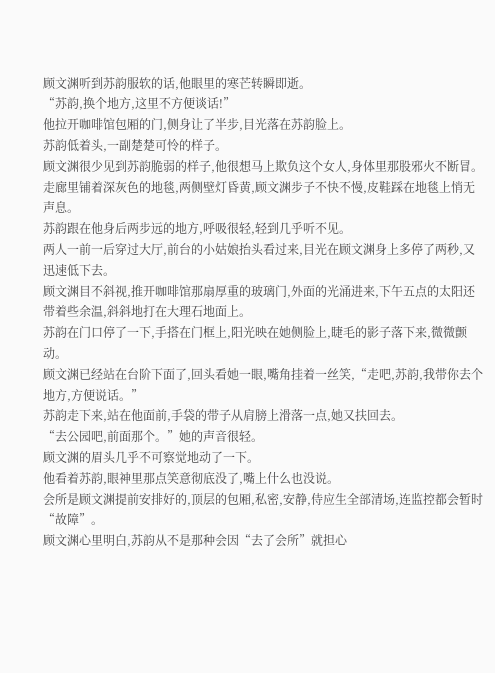顾文渊听到苏韵服软的话,他眼里的寒芒转瞬即逝。
“苏韵,换个地方,这里不方便谈话!”
他拉开咖啡馆包厢的门,侧身让了半步,目光落在苏韵脸上。
苏韵低着头,一副楚楚可怜的样子。
顾文渊很少见到苏韵脆弱的样子,他很想马上欺负这个女人,身体里那股邪火不断冒。
走廊里铺着深灰色的地毯,两侧壁灯昏黄,顾文渊步子不快不慢,皮鞋踩在地毯上悄无声息。
苏韵跟在他身后两步远的地方,呼吸很轻,轻到几乎听不见。
两人一前一后穿过大厅,前台的小姑娘抬头看过来,目光在顾文渊身上多停了两秒,又迅速低下去。
顾文渊目不斜视,推开咖啡馆那扇厚重的玻璃门,外面的光涌进来,下午五点的太阳还带着些余温,斜斜地打在大理石地面上。
苏韵在门口停了一下,手搭在门框上,阳光映在她侧脸上,睫毛的影子落下来,微微颤动。
顾文渊已经站在台阶下面了,回头看她一眼,嘴角挂着一丝笑,“走吧,苏韵,我带你去个地方,方便说话。”
苏韵走下来,站在他面前,手袋的带子从肩膀上滑落一点,她又扶回去。
“去公园吧,前面那个。”她的声音很轻。
顾文渊的眉头几乎不可察觉地动了一下。
他看着苏韵,眼神里那点笑意彻底没了,嘴上什么也没说。
会所是顾文渊提前安排好的,顶层的包厢,私密,安静,侍应生全部清场,连监控都会暂时“故障”。
顾文渊心里明白,苏韵从不是那种会因“去了会所”就担心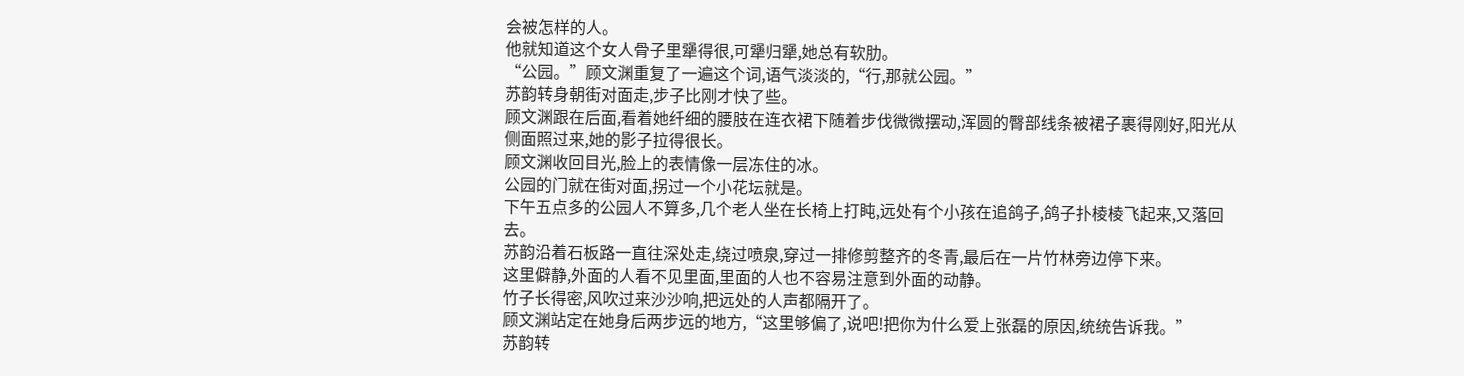会被怎样的人。
他就知道这个女人骨子里犟得很,可犟归犟,她总有软肋。
“公园。”顾文渊重复了一遍这个词,语气淡淡的,“行,那就公园。”
苏韵转身朝街对面走,步子比刚才快了些。
顾文渊跟在后面,看着她纤细的腰肢在连衣裙下随着步伐微微摆动,浑圆的臀部线条被裙子裹得刚好,阳光从侧面照过来,她的影子拉得很长。
顾文渊收回目光,脸上的表情像一层冻住的冰。
公园的门就在街对面,拐过一个小花坛就是。
下午五点多的公园人不算多,几个老人坐在长椅上打盹,远处有个小孩在追鸽子,鸽子扑棱棱飞起来,又落回去。
苏韵沿着石板路一直往深处走,绕过喷泉,穿过一排修剪整齐的冬青,最后在一片竹林旁边停下来。
这里僻静,外面的人看不见里面,里面的人也不容易注意到外面的动静。
竹子长得密,风吹过来沙沙响,把远处的人声都隔开了。
顾文渊站定在她身后两步远的地方,“这里够偏了,说吧!把你为什么爱上张磊的原因,统统告诉我。”
苏韵转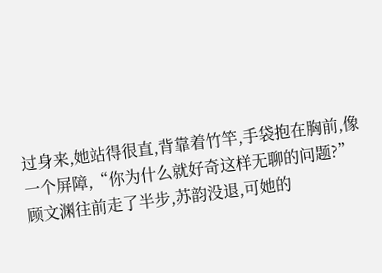过身来,她站得很直,背靠着竹竿,手袋抱在胸前,像一个屏障,“你为什么就好奇这样无聊的问题?”
顾文渊往前走了半步,苏韵没退,可她的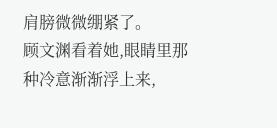肩膀微微绷紧了。
顾文渊看着她,眼睛里那种冷意渐渐浮上来,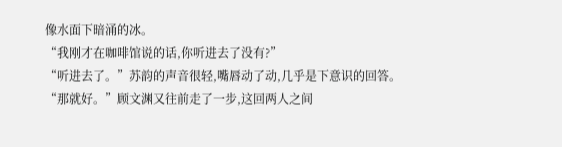像水面下暗涌的冰。
“我刚才在咖啡馆说的话,你听进去了没有?”
“听进去了。”苏韵的声音很轻,嘴唇动了动,几乎是下意识的回答。
“那就好。”顾文渊又往前走了一步,这回两人之间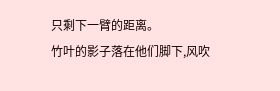只剩下一臂的距离。
竹叶的影子落在他们脚下,风吹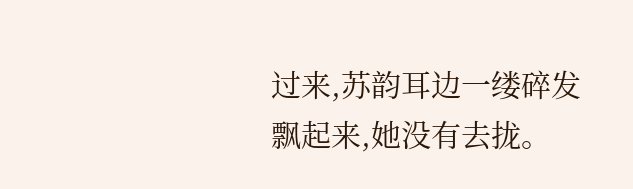过来,苏韵耳边一缕碎发飘起来,她没有去拢。